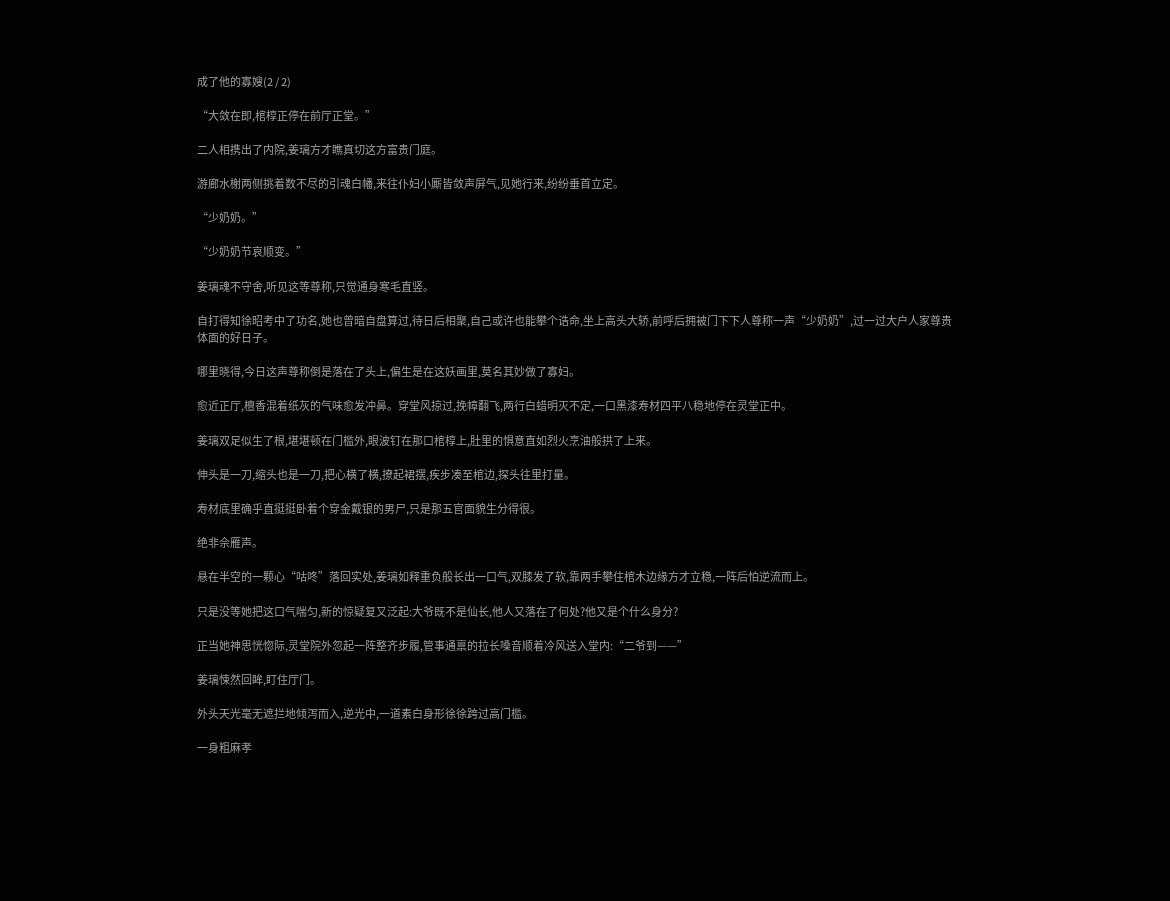成了他的寡嫂(2 / 2)

“大敛在即,棺椁正停在前厅正堂。”

二人相携出了内院,姜璃方才瞧真切这方富贵门庭。

游廊水榭两侧挑着数不尽的引魂白幡,来往仆妇小厮皆敛声屏气,见她行来,纷纷垂首立定。

“少奶奶。”

“少奶奶节哀顺变。”

姜璃魂不守舍,听见这等尊称,只觉通身寒毛直竖。

自打得知徐昭考中了功名,她也曾暗自盘算过,待日后相聚,自己或许也能攀个诰命,坐上高头大轿,前呼后拥被门下下人尊称一声“少奶奶”,过一过大户人家尊贵体面的好日子。

哪里晓得,今日这声尊称倒是落在了头上,偏生是在这妖画里,莫名其妙做了寡妇。

愈近正厅,檀香混着纸灰的气味愈发冲鼻。穿堂风掠过,挽幛翻飞,两行白蜡明灭不定,一口黑漆寿材四平八稳地停在灵堂正中。

姜璃双足似生了根,堪堪顿在门槛外,眼波钉在那口棺椁上,肚里的惧意直如烈火烹油般拱了上来。

伸头是一刀,缩头也是一刀,把心横了横,撩起裙摆,疾步凑至棺边,探头往里打量。

寿材底里确乎直挺挺卧着个穿金戴银的男尸,只是那五官面貌生分得很。

绝非佘雁声。

悬在半空的一颗心“咕咚”落回实处,姜璃如释重负般长出一口气,双膝发了软,靠两手攀住棺木边缘方才立稳,一阵后怕逆流而上。

只是没等她把这口气喘匀,新的惊疑复又泛起:大爷既不是仙长,他人又落在了何处?他又是个什么身分?

正当她神思恍惚际,灵堂院外忽起一阵整齐步履,管事通禀的拉长嗓音顺着冷风送入堂内:“二爷到——”

姜璃悚然回眸,盯住厅门。

外头天光毫无遮拦地倾泻而入,逆光中,一道素白身形徐徐跨过高门槛。

一身粗麻孝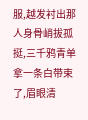服,越发衬出那人身骨峭拔孤挺,三千鸦青单拿一条白带束了,眉眼清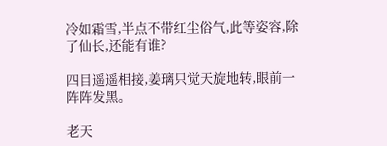冷如霜雪,半点不带红尘俗气,此等姿容,除了仙长,还能有谁?

四目遥遥相接,姜璃只觉天旋地转,眼前一阵阵发黑。

老天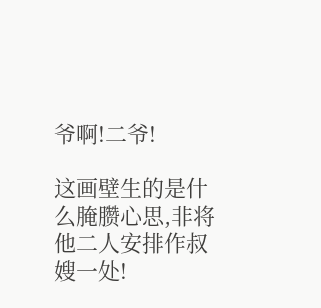爷啊!二爷!

这画壁生的是什么腌臜心思,非将他二人安排作叔嫂一处!